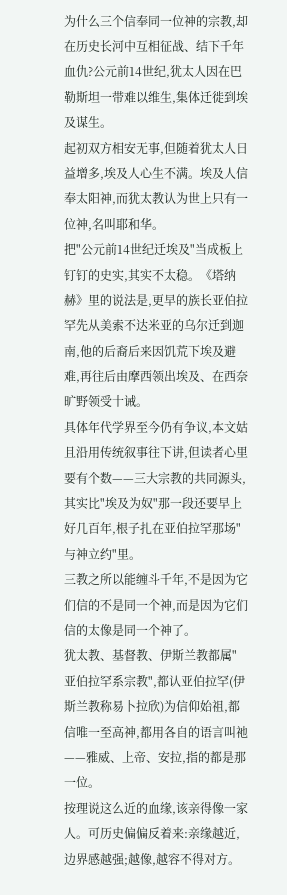为什么三个信奉同一位神的宗教,却在历史长河中互相征战、结下千年血仇?公元前14世纪,犹太人因在巴勒斯坦一带难以维生,集体迁徙到埃及谋生。
起初双方相安无事,但随着犹太人日益增多,埃及人心生不满。埃及人信奉太阳神,而犹太教认为世上只有一位神,名叫耶和华。
把"公元前14世纪迁埃及"当成板上钉钉的史实,其实不太稳。《塔纳赫》里的说法是,更早的族长亚伯拉罕先从美索不达米亚的乌尔迁到迦南,他的后裔后来因饥荒下埃及避难,再往后由摩西领出埃及、在西奈旷野领受十诫。
具体年代学界至今仍有争议,本文姑且沿用传统叙事往下讲,但读者心里要有个数——三大宗教的共同源头,其实比"埃及为奴"那一段还要早上好几百年,根子扎在亚伯拉罕那场"与神立约"里。
三教之所以能缠斗千年,不是因为它们信的不是同一个神,而是因为它们信的太像是同一个神了。
犹太教、基督教、伊斯兰教都属"亚伯拉罕系宗教",都认亚伯拉罕(伊斯兰教称易卜拉欣)为信仰始祖,都信唯一至高神,都用各自的语言叫祂——雅威、上帝、安拉,指的都是那一位。
按理说这么近的血缘,该亲得像一家人。可历史偏偏反着来:亲缘越近,边界感越强;越像,越容不得对方。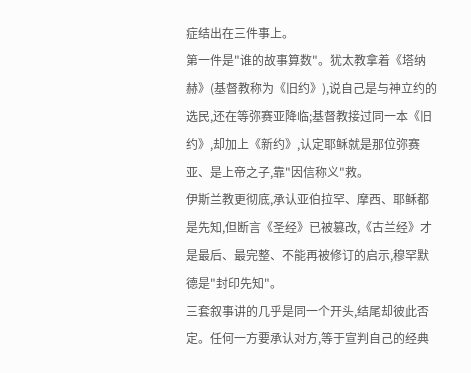症结出在三件事上。
第一件是"谁的故事算数"。犹太教拿着《塔纳赫》(基督教称为《旧约》),说自己是与神立约的选民,还在等弥赛亚降临;基督教接过同一本《旧约》,却加上《新约》,认定耶稣就是那位弥赛亚、是上帝之子,靠"因信称义"救。
伊斯兰教更彻底,承认亚伯拉罕、摩西、耶稣都是先知,但断言《圣经》已被篡改,《古兰经》才是最后、最完整、不能再被修订的启示,穆罕默德是"封印先知"。
三套叙事讲的几乎是同一个开头,结尾却彼此否定。任何一方要承认对方,等于宣判自己的经典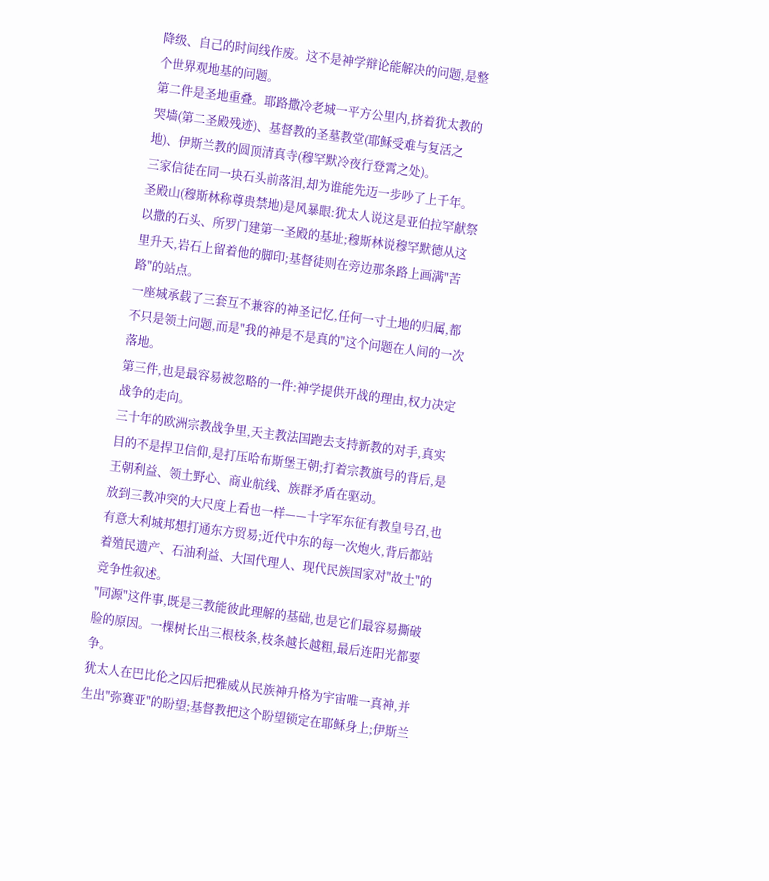降级、自己的时间线作废。这不是神学辩论能解决的问题,是整个世界观地基的问题。
第二件是圣地重叠。耶路撒冷老城一平方公里内,挤着犹太教的哭墙(第二圣殿残迹)、基督教的圣墓教堂(耶稣受难与复活之地)、伊斯兰教的圆顶清真寺(穆罕默冷夜行登霄之处)。
三家信徒在同一块石头前落泪,却为谁能先迈一步吵了上千年。
圣殿山(穆斯林称尊贵禁地)是风暴眼:犹太人说这是亚伯拉罕献祭以撒的石头、所罗门建第一圣殿的基址;穆斯林说穆罕默德从这里升天,岩石上留着他的脚印;基督徒则在旁边那条路上画满"苦路"的站点。
一座城承载了三套互不兼容的神圣记忆,任何一寸土地的归属,都不只是领土问题,而是"我的神是不是真的"这个问题在人间的一次落地。
第三件,也是最容易被忽略的一件:神学提供开战的理由,权力决定战争的走向。
三十年的欧洲宗教战争里,天主教法国跑去支持新教的对手,真实目的不是捍卫信仰,是打压哈布斯堡王朝;打着宗教旗号的背后,是王朝利益、领土野心、商业航线、族群矛盾在驱动。
放到三教冲突的大尺度上看也一样——十字军东征有教皇号召,也有意大利城邦想打通东方贸易;近代中东的每一次炮火,背后都站着殖民遗产、石油利益、大国代理人、现代民族国家对"故土"的竞争性叙述。
"同源"这件事,既是三教能彼此理解的基础,也是它们最容易撕破脸的原因。一棵树长出三根枝条,枝条越长越粗,最后连阳光都要争。
犹太人在巴比伦之囚后把雅威从民族神升格为宇宙唯一真神,并生出"弥赛亚"的盼望;基督教把这个盼望锁定在耶稣身上;伊斯兰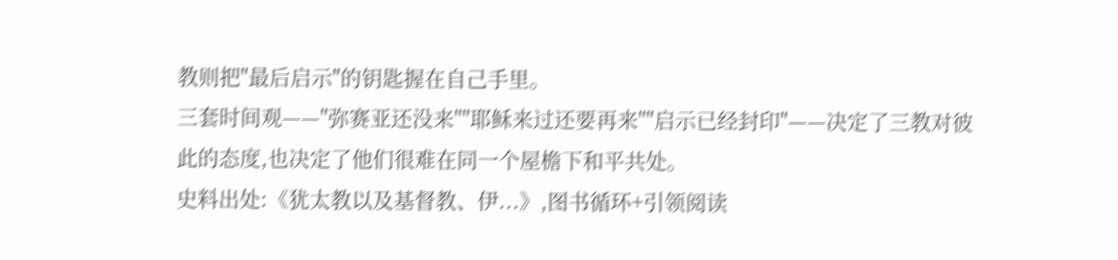教则把"最后启示"的钥匙握在自己手里。
三套时间观——"弥赛亚还没来""耶稣来过还要再来""启示已经封印"——决定了三教对彼此的态度,也决定了他们很难在同一个屋檐下和平共处。
史料出处:《犹太教以及基督教、伊...》,图书循环+引领阅读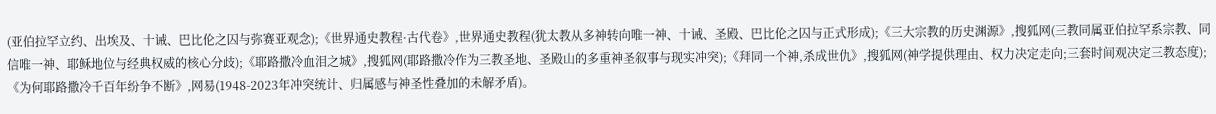(亚伯拉罕立约、出埃及、十诫、巴比伦之囚与弥赛亚观念);《世界通史教程·古代卷》,世界通史教程(犹太教从多神转向唯一神、十诫、圣殿、巴比伦之囚与正式形成);《三大宗教的历史渊源》,搜狐网(三教同属亚伯拉罕系宗教、同信唯一神、耶稣地位与经典权威的核心分歧);《耶路撒冷血泪之城》,搜狐网(耶路撒冷作为三教圣地、圣殿山的多重神圣叙事与现实冲突);《拜同一个神,杀成世仇》,搜狐网(神学提供理由、权力决定走向;三套时间观决定三教态度);《为何耶路撒冷千百年纷争不断》,网易(1948-2023年冲突统计、归属感与神圣性叠加的未解矛盾)。